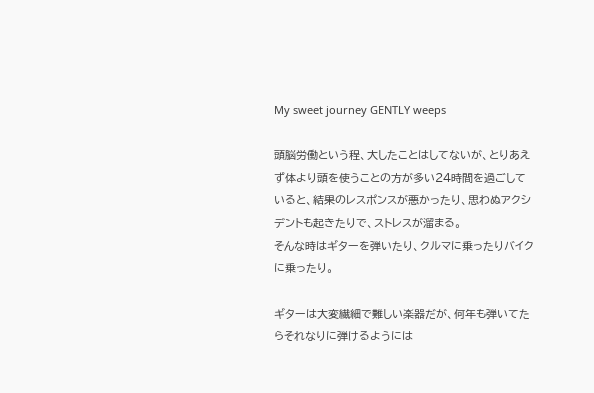My sweet journey GENTLY weeps

頭脳労働という程、大したことはしてないが、とりあえず体より頭を使うことの方が多い24時間を過ごしていると、結果のレスポンスが悪かったり、思わぬアクシデントも起きたりで、ストレスが溜まる。
そんな時はギターを弾いたり、クルマに乗ったりバイクに乗ったり。

ギターは大変繊細で難しい楽器だが、何年も弾いてたらそれなりに弾けるようには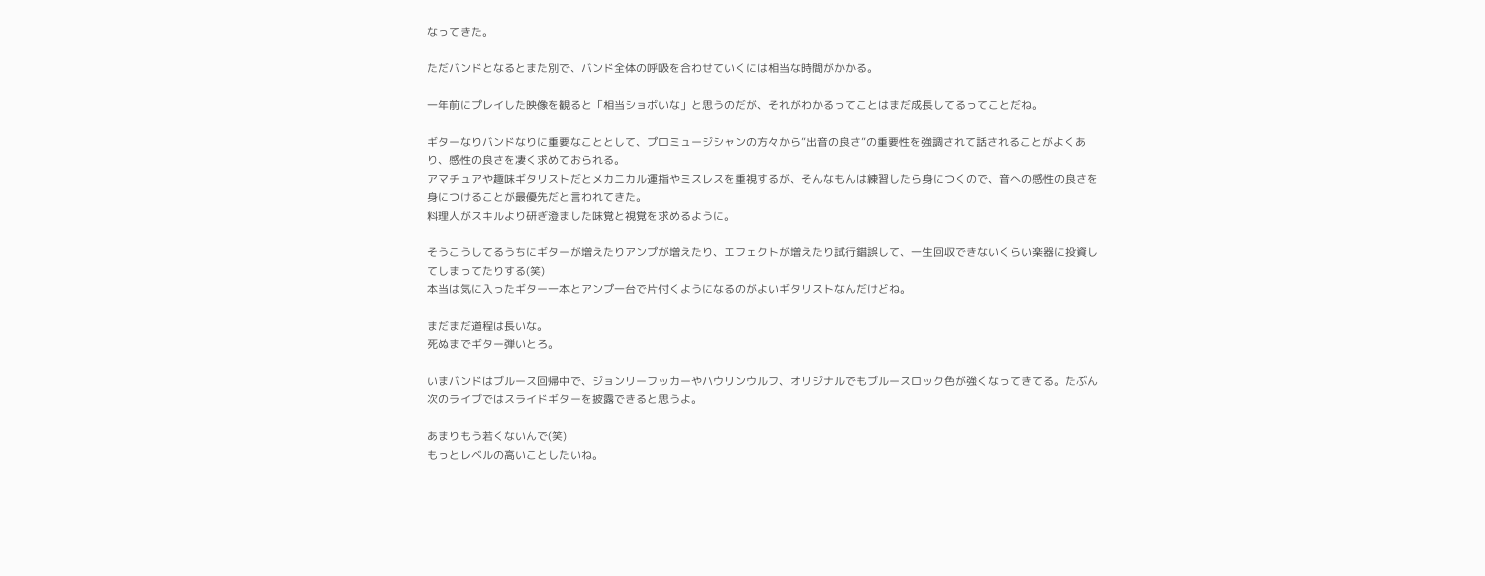なってきた。

ただバンドとなるとまた別で、バンド全体の呼吸を合わせていくには相当な時間がかかる。

一年前にプレイした映像を観ると「相当ショボいな」と思うのだが、それがわかるってことはまだ成長してるってことだね。

ギターなりバンドなりに重要なこととして、プロミュージシャンの方々から”出音の良さ”の重要性を強調されて話されることがよくあり、感性の良さを凄く求めておられる。
アマチュアや趣味ギタリストだとメカニカル運指やミスレスを重視するが、そんなもんは練習したら身につくので、音への感性の良さを身につけることが最優先だと言われてきた。
料理人がスキルより研ぎ澄ました味覚と視覚を求めるように。

そうこうしてるうちにギターが増えたりアンプが増えたり、エフェクトが増えたり試行錯誤して、一生回収できないくらい楽器に投資してしまってたりする(笑)
本当は気に入ったギター一本とアンプ一台で片付くようになるのがよいギタリストなんだけどね。

まだまだ道程は長いな。
死ぬまでギター弾いとろ。

いまバンドはブルース回帰中で、ジョンリーフッカーやハウリンウルフ、オリジナルでもブルースロック色が強くなってきてる。たぶん次のライブではスライドギターを披露できると思うよ。

あまりもう若くないんで(笑)
もっとレベルの高いことしたいね。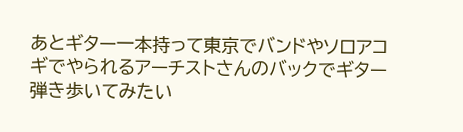あとギター一本持って東京でバンドやソロアコギでやられるアーチストさんのバックでギター弾き歩いてみたい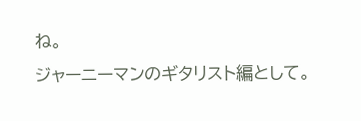ね。
ジャーニーマンのギタリスト編として。